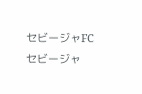セビージャFC
セビージャ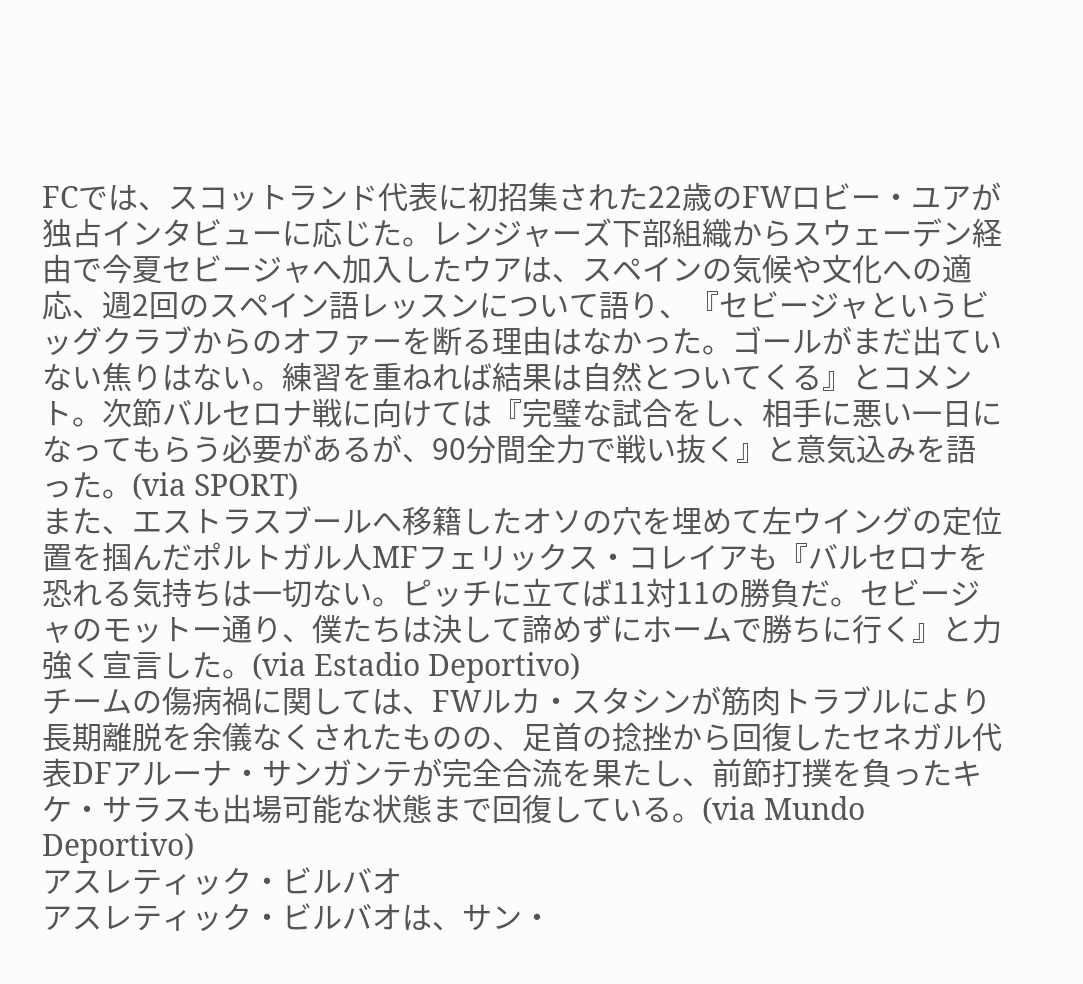FCでは、スコットランド代表に初招集された22歳のFWロビー・ユアが独占インタビューに応じた。レンジャーズ下部組織からスウェーデン経由で今夏セビージャへ加入したウアは、スペインの気候や文化への適応、週2回のスペイン語レッスンについて語り、『セビージャというビッグクラブからのオファーを断る理由はなかった。ゴールがまだ出ていない焦りはない。練習を重ねれば結果は自然とついてくる』とコメント。次節バルセロナ戦に向けては『完璧な試合をし、相手に悪い一日になってもらう必要があるが、90分間全力で戦い抜く』と意気込みを語った。(via SPORT)
また、エストラスブールへ移籍したオソの穴を埋めて左ウイングの定位置を掴んだポルトガル人MFフェリックス・コレイアも『バルセロナを恐れる気持ちは一切ない。ピッチに立てば11対11の勝負だ。セビージャのモットー通り、僕たちは決して諦めずにホームで勝ちに行く』と力強く宣言した。(via Estadio Deportivo)
チームの傷病禍に関しては、FWルカ・スタシンが筋肉トラブルにより長期離脱を余儀なくされたものの、足首の捻挫から回復したセネガル代表DFアルーナ・サンガンテが完全合流を果たし、前節打撲を負ったキケ・サラスも出場可能な状態まで回復している。(via Mundo Deportivo)
アスレティック・ビルバオ
アスレティック・ビルバオは、サン・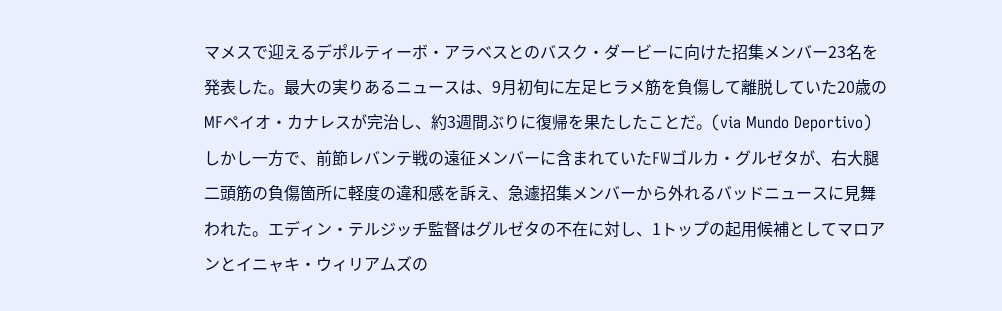マメスで迎えるデポルティーボ・アラベスとのバスク・ダービーに向けた招集メンバー23名を発表した。最大の実りあるニュースは、9月初旬に左足ヒラメ筋を負傷して離脱していた20歳のMFペイオ・カナレスが完治し、約3週間ぶりに復帰を果たしたことだ。(via Mundo Deportivo)
しかし一方で、前節レバンテ戦の遠征メンバーに含まれていたFWゴルカ・グルゼタが、右大腿二頭筋の負傷箇所に軽度の違和感を訴え、急遽招集メンバーから外れるバッドニュースに見舞われた。エディン・テルジッチ監督はグルゼタの不在に対し、1トップの起用候補としてマロアンとイニャキ・ウィリアムズの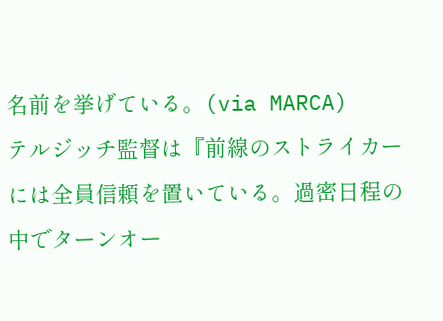名前を挙げている。(via MARCA)
テルジッチ監督は『前線のストライカーには全員信頼を置いている。過密日程の中でターンオー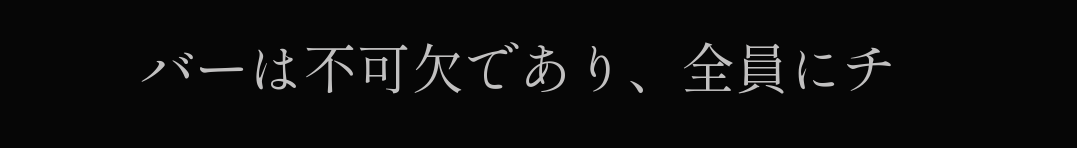バーは不可欠であり、全員にチ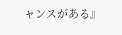ャンスがある』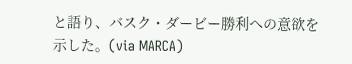と語り、バスク・ダービー勝利への意欲を示した。(via MARCA)